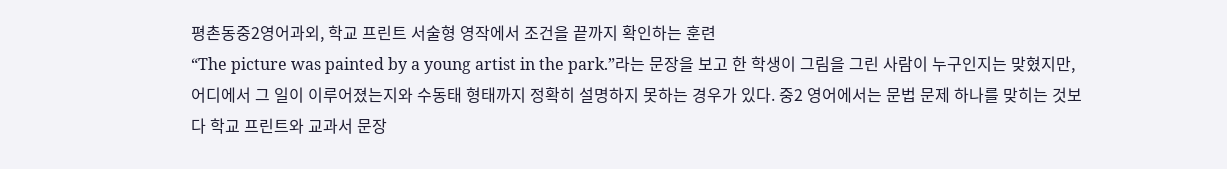평촌동중2영어과외, 학교 프린트 서술형 영작에서 조건을 끝까지 확인하는 훈련
“The picture was painted by a young artist in the park.”라는 문장을 보고 한 학생이 그림을 그린 사람이 누구인지는 맞혔지만, 어디에서 그 일이 이루어졌는지와 수동태 형태까지 정확히 설명하지 못하는 경우가 있다. 중2 영어에서는 문법 문제 하나를 맞히는 것보다 학교 프린트와 교과서 문장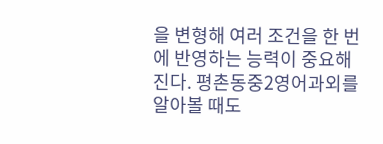을 변형해 여러 조건을 한 번에 반영하는 능력이 중요해진다. 평촌동중2영어과외를 알아볼 때도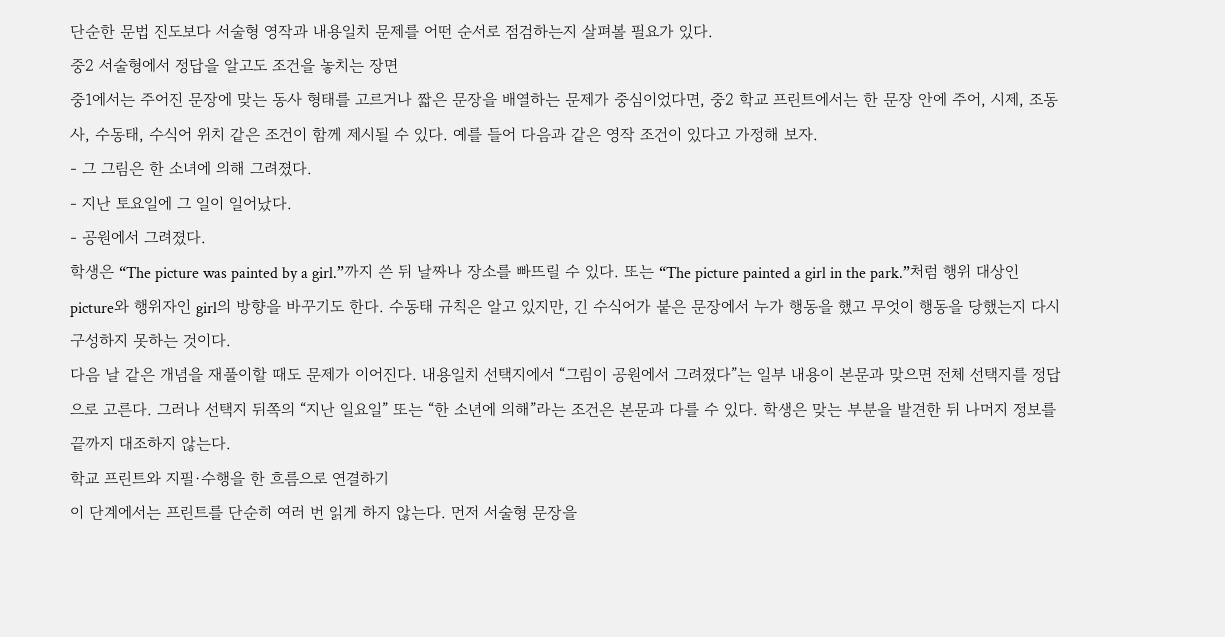단순한 문법 진도보다 서술형 영작과 내용일치 문제를 어떤 순서로 점검하는지 살펴볼 필요가 있다.
중2 서술형에서 정답을 알고도 조건을 놓치는 장면
중1에서는 주어진 문장에 맞는 동사 형태를 고르거나 짧은 문장을 배열하는 문제가 중심이었다면, 중2 학교 프린트에서는 한 문장 안에 주어, 시제, 조동사, 수동태, 수식어 위치 같은 조건이 함께 제시될 수 있다. 예를 들어 다음과 같은 영작 조건이 있다고 가정해 보자.
- 그 그림은 한 소녀에 의해 그려졌다.
- 지난 토요일에 그 일이 일어났다.
- 공원에서 그려졌다.
학생은 “The picture was painted by a girl.”까지 쓴 뒤 날짜나 장소를 빠뜨릴 수 있다. 또는 “The picture painted a girl in the park.”처럼 행위 대상인 picture와 행위자인 girl의 방향을 바꾸기도 한다. 수동태 규칙은 알고 있지만, 긴 수식어가 붙은 문장에서 누가 행동을 했고 무엇이 행동을 당했는지 다시 구성하지 못하는 것이다.
다음 날 같은 개념을 재풀이할 때도 문제가 이어진다. 내용일치 선택지에서 “그림이 공원에서 그려졌다”는 일부 내용이 본문과 맞으면 전체 선택지를 정답으로 고른다. 그러나 선택지 뒤쪽의 “지난 일요일” 또는 “한 소년에 의해”라는 조건은 본문과 다를 수 있다. 학생은 맞는 부분을 발견한 뒤 나머지 정보를 끝까지 대조하지 않는다.
학교 프린트와 지필·수행을 한 흐름으로 연결하기
이 단계에서는 프린트를 단순히 여러 번 읽게 하지 않는다. 먼저 서술형 문장을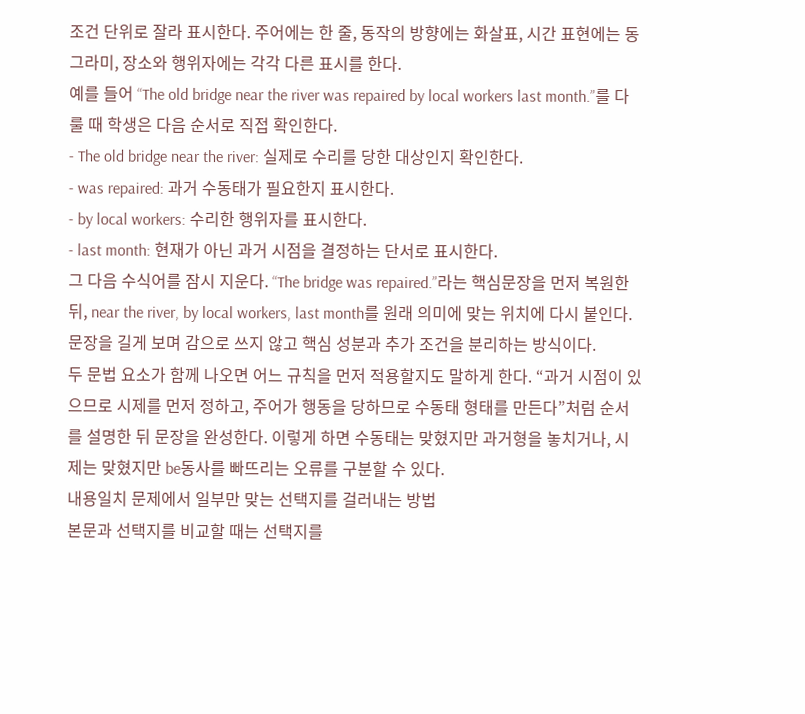조건 단위로 잘라 표시한다. 주어에는 한 줄, 동작의 방향에는 화살표, 시간 표현에는 동그라미, 장소와 행위자에는 각각 다른 표시를 한다.
예를 들어 “The old bridge near the river was repaired by local workers last month.”를 다룰 때 학생은 다음 순서로 직접 확인한다.
- The old bridge near the river: 실제로 수리를 당한 대상인지 확인한다.
- was repaired: 과거 수동태가 필요한지 표시한다.
- by local workers: 수리한 행위자를 표시한다.
- last month: 현재가 아닌 과거 시점을 결정하는 단서로 표시한다.
그 다음 수식어를 잠시 지운다. “The bridge was repaired.”라는 핵심문장을 먼저 복원한 뒤, near the river, by local workers, last month를 원래 의미에 맞는 위치에 다시 붙인다. 문장을 길게 보며 감으로 쓰지 않고 핵심 성분과 추가 조건을 분리하는 방식이다.
두 문법 요소가 함께 나오면 어느 규칙을 먼저 적용할지도 말하게 한다. “과거 시점이 있으므로 시제를 먼저 정하고, 주어가 행동을 당하므로 수동태 형태를 만든다”처럼 순서를 설명한 뒤 문장을 완성한다. 이렇게 하면 수동태는 맞혔지만 과거형을 놓치거나, 시제는 맞혔지만 be동사를 빠뜨리는 오류를 구분할 수 있다.
내용일치 문제에서 일부만 맞는 선택지를 걸러내는 방법
본문과 선택지를 비교할 때는 선택지를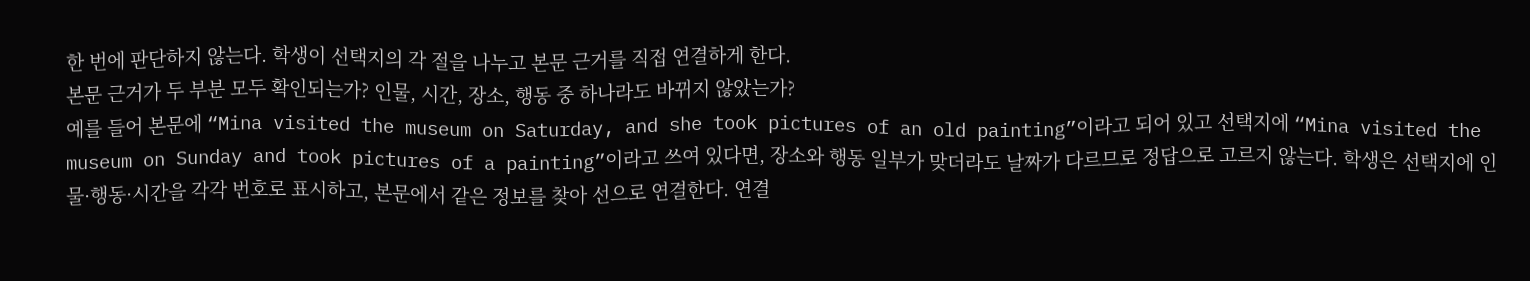한 번에 판단하지 않는다. 학생이 선택지의 각 절을 나누고 본문 근거를 직접 연결하게 한다.
본문 근거가 두 부분 모두 확인되는가? 인물, 시간, 장소, 행동 중 하나라도 바뀌지 않았는가?
예를 들어 본문에 “Mina visited the museum on Saturday, and she took pictures of an old painting”이라고 되어 있고 선택지에 “Mina visited the museum on Sunday and took pictures of a painting”이라고 쓰여 있다면, 장소와 행동 일부가 맞더라도 날짜가 다르므로 정답으로 고르지 않는다. 학생은 선택지에 인물·행동·시간을 각각 번호로 표시하고, 본문에서 같은 정보를 찾아 선으로 연결한다. 연결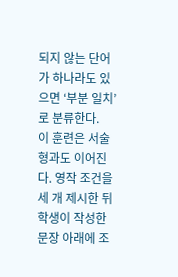되지 않는 단어가 하나라도 있으면 ‘부분 일치’로 분류한다.
이 훈련은 서술형과도 이어진다. 영작 조건을 세 개 제시한 뒤 학생이 작성한 문장 아래에 조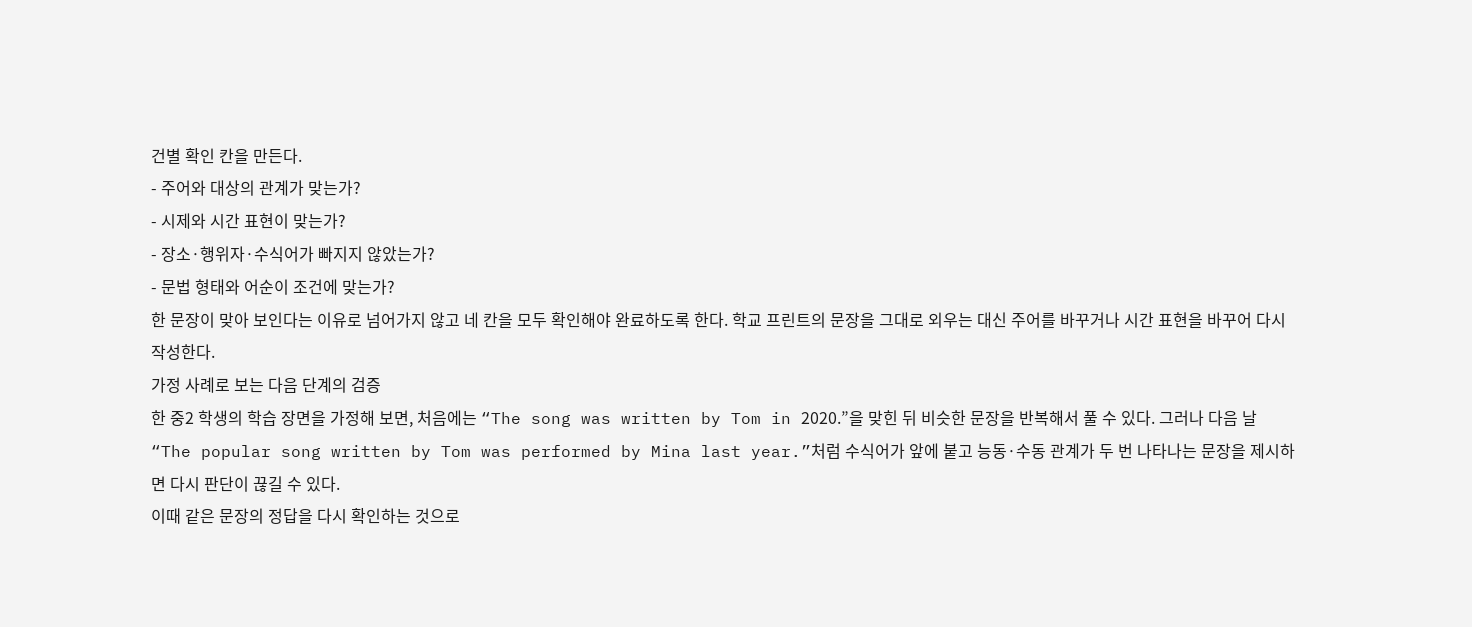건별 확인 칸을 만든다.
- 주어와 대상의 관계가 맞는가?
- 시제와 시간 표현이 맞는가?
- 장소·행위자·수식어가 빠지지 않았는가?
- 문법 형태와 어순이 조건에 맞는가?
한 문장이 맞아 보인다는 이유로 넘어가지 않고 네 칸을 모두 확인해야 완료하도록 한다. 학교 프린트의 문장을 그대로 외우는 대신 주어를 바꾸거나 시간 표현을 바꾸어 다시 작성한다.
가정 사례로 보는 다음 단계의 검증
한 중2 학생의 학습 장면을 가정해 보면, 처음에는 “The song was written by Tom in 2020.”을 맞힌 뒤 비슷한 문장을 반복해서 풀 수 있다. 그러나 다음 날 “The popular song written by Tom was performed by Mina last year.”처럼 수식어가 앞에 붙고 능동·수동 관계가 두 번 나타나는 문장을 제시하면 다시 판단이 끊길 수 있다.
이때 같은 문장의 정답을 다시 확인하는 것으로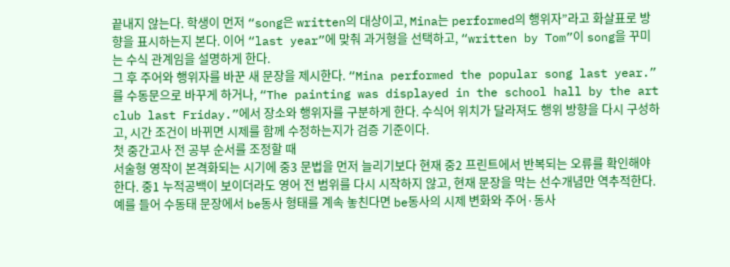끝내지 않는다. 학생이 먼저 “song은 written의 대상이고, Mina는 performed의 행위자”라고 화살표로 방향을 표시하는지 본다. 이어 “last year”에 맞춰 과거형을 선택하고, “written by Tom”이 song을 꾸미는 수식 관계임을 설명하게 한다.
그 후 주어와 행위자를 바꾼 새 문장을 제시한다. “Mina performed the popular song last year.”를 수동문으로 바꾸게 하거나, “The painting was displayed in the school hall by the art club last Friday.”에서 장소와 행위자를 구분하게 한다. 수식어 위치가 달라져도 행위 방향을 다시 구성하고, 시간 조건이 바뀌면 시제를 함께 수정하는지가 검증 기준이다.
첫 중간고사 전 공부 순서를 조정할 때
서술형 영작이 본격화되는 시기에 중3 문법을 먼저 늘리기보다 현재 중2 프린트에서 반복되는 오류를 확인해야 한다. 중1 누적공백이 보이더라도 영어 전 범위를 다시 시작하지 않고, 현재 문장을 막는 선수개념만 역추적한다. 예를 들어 수동태 문장에서 be동사 형태를 계속 놓친다면 be동사의 시제 변화와 주어·동사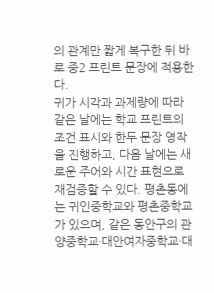의 관계만 짧게 복구한 뒤 바로 중2 프린트 문장에 적용한다.
귀가 시각과 과제량에 따라 같은 날에는 학교 프린트의 조건 표시와 한두 문장 영작을 진행하고, 다음 날에는 새로운 주어와 시간 표현으로 재검증할 수 있다. 평촌동에는 귀인중학교와 평촌중학교가 있으며, 같은 동안구의 관양중학교·대안여자중학교·대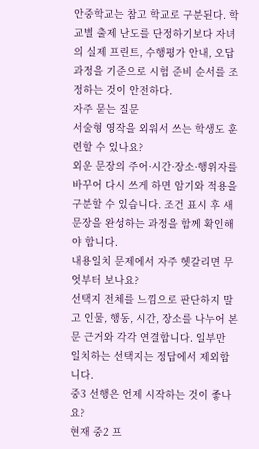안중학교는 참고 학교로 구분된다. 학교별 출제 난도를 단정하기보다 자녀의 실제 프린트, 수행평가 안내, 오답 과정을 기준으로 시험 준비 순서를 조정하는 것이 안전하다.
자주 묻는 질문
서술형 영작을 외워서 쓰는 학생도 훈련할 수 있나요?
외운 문장의 주어·시간·장소·행위자를 바꾸어 다시 쓰게 하면 암기와 적용을 구분할 수 있습니다. 조건 표시 후 새 문장을 완성하는 과정을 함께 확인해야 합니다.
내용일치 문제에서 자주 헷갈리면 무엇부터 보나요?
선택지 전체를 느낌으로 판단하지 말고 인물, 행동, 시간, 장소를 나누어 본문 근거와 각각 연결합니다. 일부만 일치하는 선택지는 정답에서 제외합니다.
중3 선행은 언제 시작하는 것이 좋나요?
현재 중2 프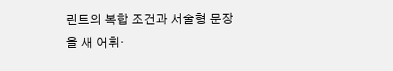린트의 복합 조건과 서술형 문장을 새 어휘·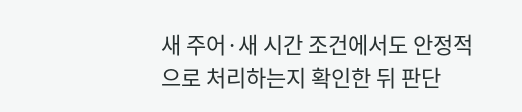새 주어·새 시간 조건에서도 안정적으로 처리하는지 확인한 뒤 판단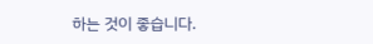하는 것이 좋습니다.